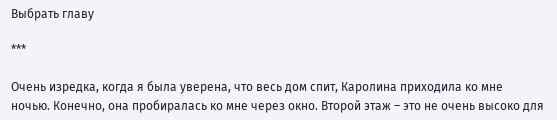Выбрать главу

***

Очень изредка, когда я была уверена, что весь дом спит, Каролина приходила ко мне ночью. Конечно, она пробиралась ко мне через окно. Второй этаж – это не очень высоко для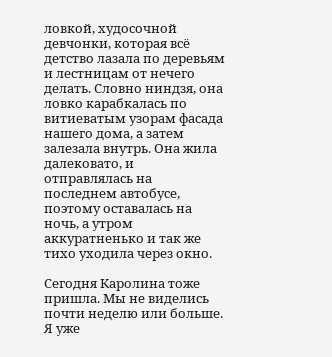ловкой, худосочной девчонки, которая всё детство лазала по деревьям и лестницам от нечего делать. Словно ниндзя, она ловко карабкалась по витиеватым узорам фасада нашего дома, а затем залезала внутрь. Она жила далековато, и отправлялась на последнем автобусе, поэтому оставалась на ночь, а утром аккуратненько и так же тихо уходила через окно.

Сегодня Каролина тоже пришла. Мы не виделись почти неделю или больше. Я уже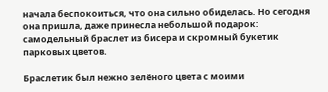начала беспокоиться, что она сильно обиделась. Но сегодня она пришла, даже принесла небольшой подарок: самодельный браслет из бисера и скромный букетик парковых цветов.

Браслетик был нежно зелёного цвета с моими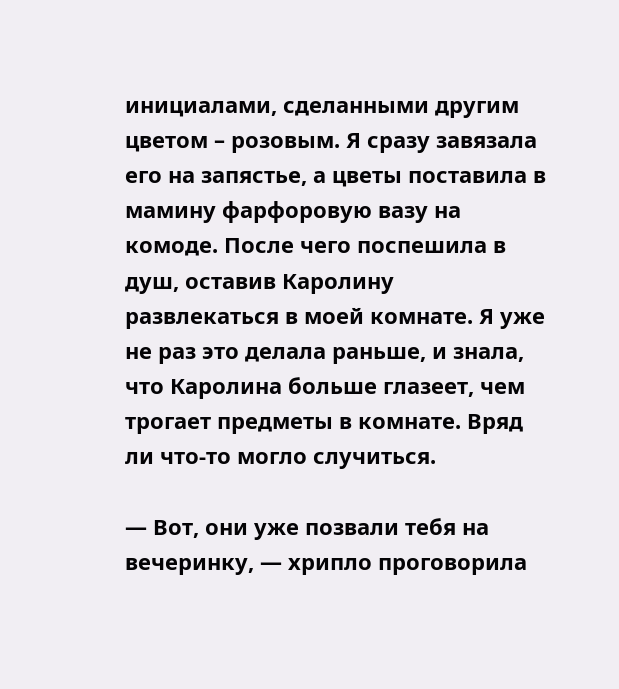инициалами, сделанными другим цветом – розовым. Я сразу завязала его на запястье, а цветы поставила в мамину фарфоровую вазу на комоде. После чего поспешила в душ, оставив Каролину развлекаться в моей комнате. Я уже не раз это делала раньше, и знала, что Каролина больше глазеет, чем трогает предметы в комнате. Вряд ли что-то могло случиться.

— Вот, они уже позвали тебя на вечеринку, — хрипло проговорила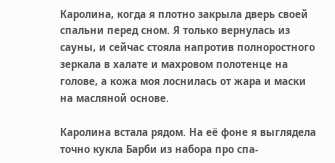Каролина, когда я плотно закрыла дверь своей спальни перед сном. Я только вернулась из сауны, и сейчас стояла напротив полноростного зеркала в халате и махровом полотенце на голове, а кожа моя лоснилась от жара и маски на масляной основе.

Каролина встала рядом. На её фоне я выглядела точно кукла Барби из набора про спа-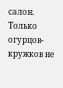салон. Только огурцов-кружков не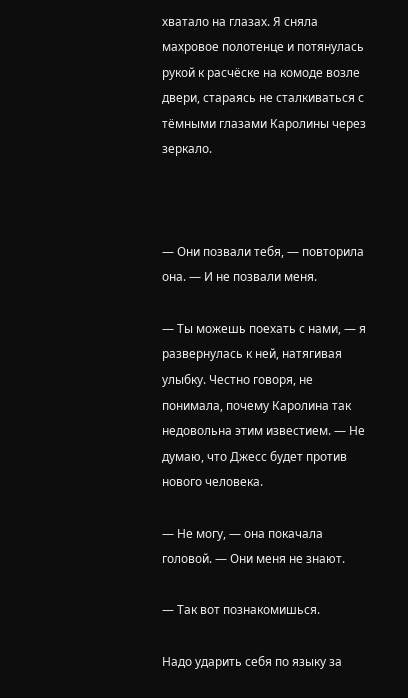хватало на глазах. Я сняла махровое полотенце и потянулась рукой к расчёске на комоде возле двери, стараясь не сталкиваться с тёмными глазами Каролины через зеркало.



— Они позвали тебя, — повторила она. — И не позвали меня.

— Ты можешь поехать с нами, — я развернулась к ней, натягивая улыбку. Честно говоря, не понимала, почему Каролина так недовольна этим известием. — Не думаю, что Джесс будет против нового человека.

— Не могу, — она покачала головой. — Они меня не знают.

— Так вот познакомишься.

Надо ударить себя по языку за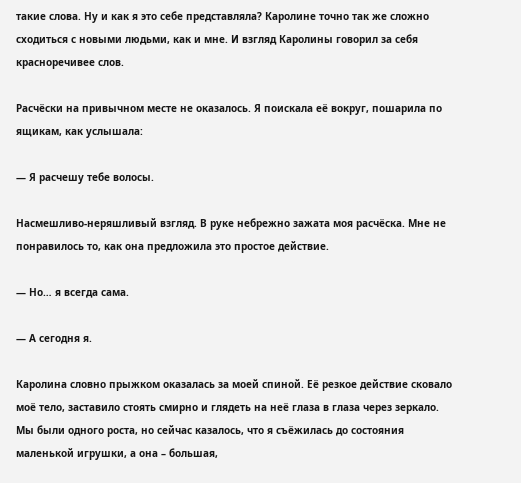такие слова. Ну и как я это себе представляла? Каролине точно так же сложно сходиться с новыми людьми, как и мне. И взгляд Каролины говорил за себя красноречивее слов.

Расчёски на привычном месте не оказалось. Я поискала её вокруг, пошарила по ящикам, как услышала:

— Я расчешу тебе волосы.

Насмешливо-неряшливый взгляд. В руке небрежно зажата моя расчёска. Мне не понравилось то, как она предложила это простое действие.

— Но… я всегда сама.

— А сегодня я.

Каролина словно прыжком оказалась за моей спиной. Её резкое действие сковало моё тело, заставило стоять смирно и глядеть на неё глаза в глаза через зеркало. Мы были одного роста, но сейчас казалось, что я съёжилась до состояния маленькой игрушки, а она – большая,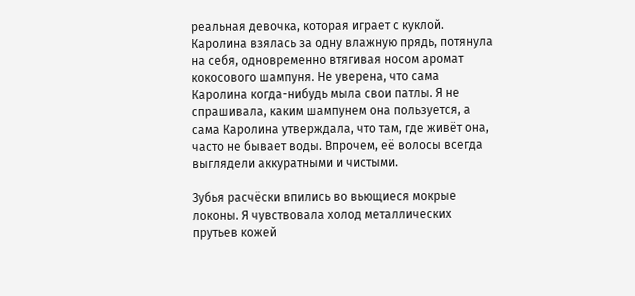реальная девочка, которая играет с куклой. Каролина взялась за одну влажную прядь, потянула на себя, одновременно втягивая носом аромат кокосового шампуня. Не уверена, что сама Каролина когда-нибудь мыла свои патлы. Я не спрашивала, каким шампунем она пользуется, а сама Каролина утверждала, что там, где живёт она, часто не бывает воды. Впрочем, её волосы всегда выглядели аккуратными и чистыми.

Зубья расчёски впились во вьющиеся мокрые локоны. Я чувствовала холод металлических прутьев кожей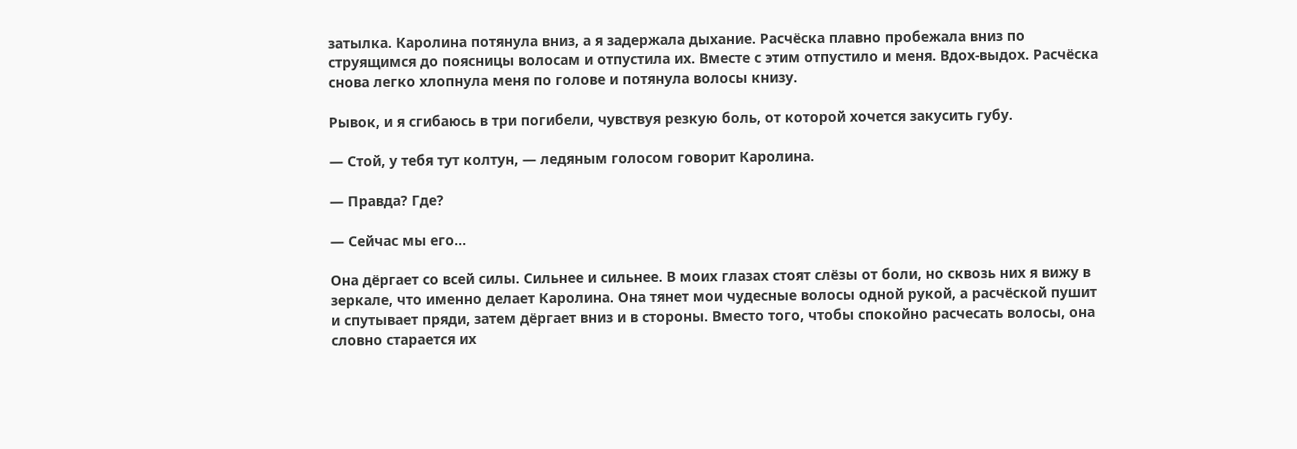затылка. Каролина потянула вниз, а я задержала дыхание. Расчёска плавно пробежала вниз по струящимся до поясницы волосам и отпустила их. Вместе с этим отпустило и меня. Вдох-выдох. Расчёска снова легко хлопнула меня по голове и потянула волосы книзу.

Рывок, и я сгибаюсь в три погибели, чувствуя резкую боль, от которой хочется закусить губу.

— Стой, у тебя тут колтун, — ледяным голосом говорит Каролина.

— Правда? Где?

— Сейчас мы его…

Она дёргает со всей силы. Сильнее и сильнее. В моих глазах стоят слёзы от боли, но сквозь них я вижу в зеркале, что именно делает Каролина. Она тянет мои чудесные волосы одной рукой, а расчёской пушит и спутывает пряди, затем дёргает вниз и в стороны. Вместо того, чтобы спокойно расчесать волосы, она словно старается их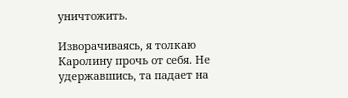уничтожить.

Изворачиваясь, я толкаю Каролину прочь от себя. Не удержавшись, та падает на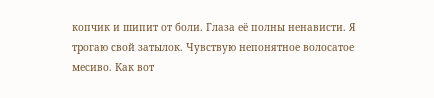копчик и шипит от боли. Глаза её полны ненависти. Я трогаю свой затылок. Чувствую непонятное волосатое месиво. Как вот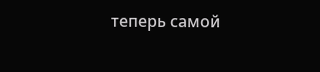теперь самой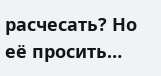расчесать? Но её просить…